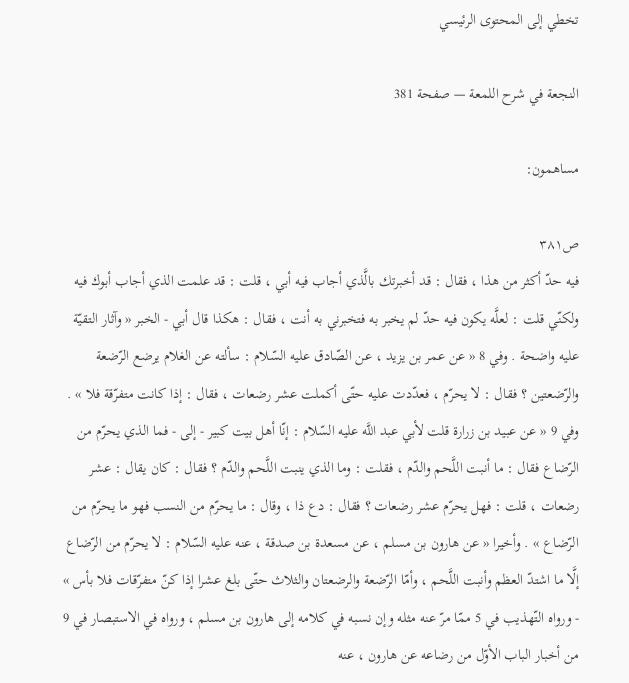تخطي إلى المحتوى الرئيسي

النجعة في شرح اللمعة — صفحة 381

مساهمون:

ص٣٨١
فيه حدّ أكثر من هذا ، فقال : قد أخبرتك بالَّذي أجاب فيه أبي ، قلت : قد علمت الذي أجاب أبوك فيه ولكنّي قلت : لعلَّه يكون فيه حدّ لم يخبر به فتخبرني به أنت ، فقال : هكذا قال أبي - الخبر « وآثار التقيّة عليه واضحة . وفي 8 « عن عمر بن يزيد ، عن الصّادق عليه السّلام : سألته عن الغلام يرضع الرّضعة والرّضعتين ؟ فقال : لا يحرّم ، فعدّدت عليه حتّى أكملت عشر رضعات ، فقال : إذا كانت متفرّقة فلا » . وفي 9 « عن عبيد بن زرارة قلت لأبي عبد اللَّه عليه السّلام : إنّا أهل بيت كبير - إلى - فما الذي يحرّم من الرّضاع فقال : ما أنبت اللَّحم والدّم ، فقلت : وما الذي ينبت اللَّحم والدّم ؟ فقال : كان يقال : عشر رضعات ، قلت : فهل يحرّم عشر رضعات ؟ فقال : دع ذا ، وقال : ما يحرّم من النسب فهو ما يحرّم من الرّضاع » . وأخيرا « عن هارون بن مسلم ، عن مسعدة بن صدقة ، عنه عليه السّلام : لا يحرّم من الرّضاع إلَّا ما اشتدّ العظم وأنبت اللَّحم ، وأمّا الرّضعة والرضعتان والثلاث حتّى بلغ عشرا إذا كنّ متفرّقات فلا بأس » - ورواه التّهذيب في 5 ممّا مرّ عنه مثله وإن نسبه في كلامه إلى هارون بن مسلم ، ورواه في الاستبصار في 9 من أخبار الباب الأوّل من رضاعه عن هارون ، عنه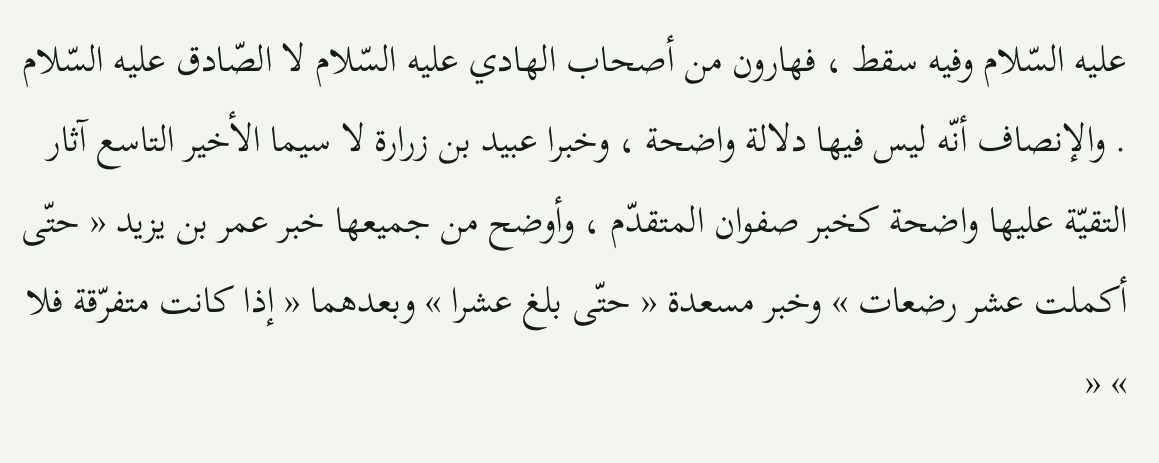عليه السّلام وفيه سقط ، فهارون من أصحاب الهادي عليه السّلام لا الصّادق عليه السّلام . والإنصاف أنّه ليس فيها دلالة واضحة ، وخبرا عبيد بن زرارة لا سيما الأخير التاسع آثار التقيّة عليها واضحة كخبر صفوان المتقدّم ، وأوضح من جميعها خبر عمر بن يزيد « حتّى أكملت عشر رضعات » وخبر مسعدة « حتّى بلغ عشرا » وبعدهما « إذا كانت متفرّقة فلا » «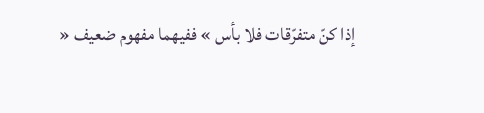إذا كنّ متفرّقات فلا بأس » ففيهما مفهوم ضعيف «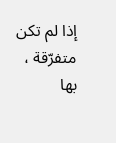إذا لم تكن متفرّقة ، بها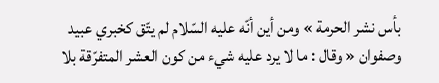بأس نشر الحرمة » ومن أين أنّه عليه السّلام لم يتّق كخبري عبيد وصفوان « وقال : ما لا يرد عليه شيء من كون العشر المتفرّقة بلا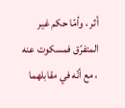أثر ، وأمّا حكم غير المتفرّق فمسكوت عنه ، مع أنّه في مقابلهما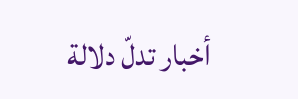أخبار تدلّ دلالة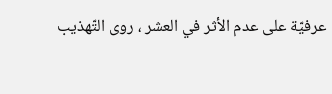عرفيّة على عدم الأثر في العشر ، روى التّهذيب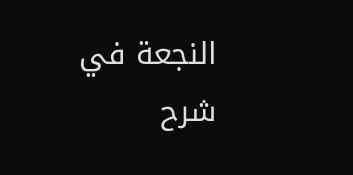النجعة في شرح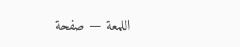اللمعة — صفحة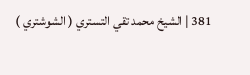381 | الشيخ محمد تقي التستري ( الشوشتري )